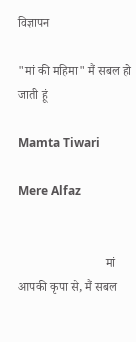विज्ञापन

"मां की महिमा" मैं सबल हो जाती हूं

Mamta Tiwari

Mere Alfaz


                            मां आपकी कृपा से, मैं सबल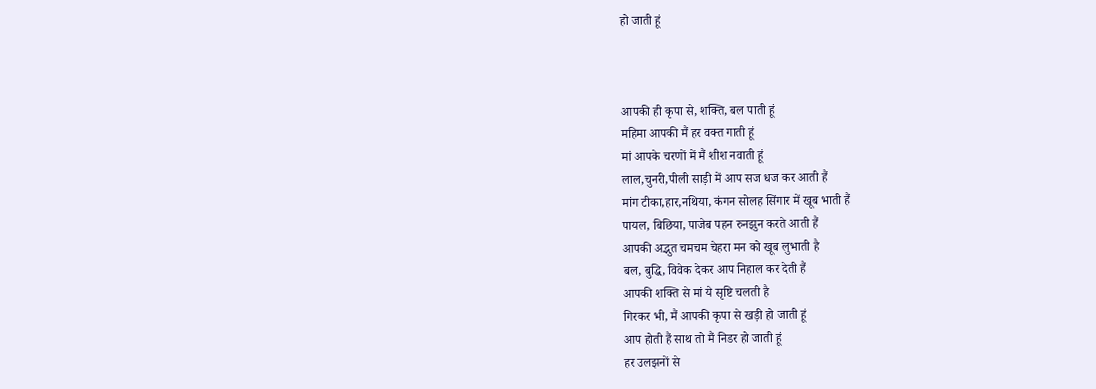हो जाती हूं



आपकी ही कृपा से, शक्ति, बल पाती हूं
महिमा आपकी मैं हर वक्त गाती हूं
मां आपके चरणों में मैं शीश नवाती हूं
लाल,चुनरी,पीली साड़ी में आप सज धज कर आती हैं
मांग टीका,हार,नथिया, कंगन सोलह सिंगार में खूब भाती हैं
पायल, बिछिया, पाजेब पहन रुनझुन करते आती हैं
आपकी अद्भुत चमचम चेहरा मन को खूब लुभाती है
बल, बुद्धि, विवेक देकर आप निहाल कर देती हैं
आपकी शक्ति से मां ये सृष्टि चलती है
गिरकर भी, मैं आपकी कृपा से खड़ी हो जाती हूं
आप होती हैं साथ तो मैं निडर हो जाती हूं
हर उलझनों से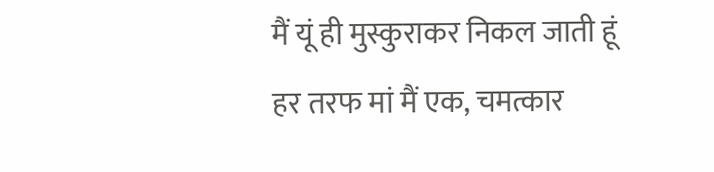मैं यूं ही मुस्कुराकर निकल जाती हूं
हर तरफ मां मैं एक, चमत्कार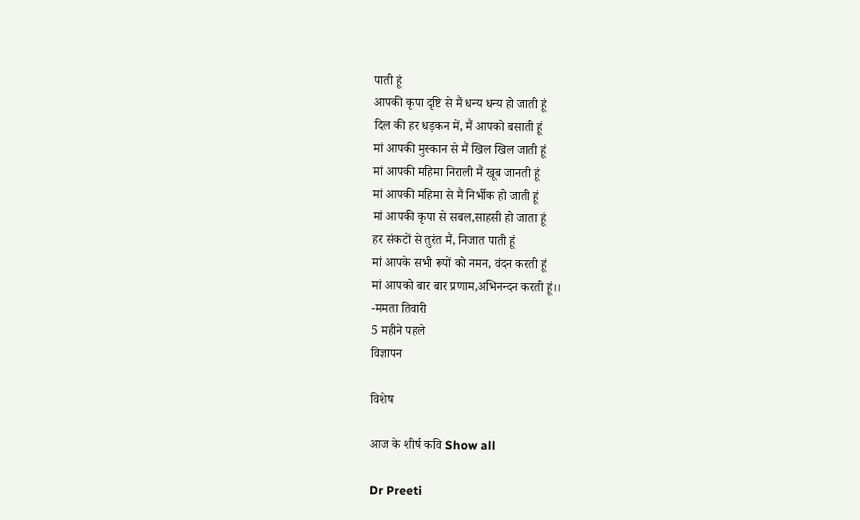पाती हूं
आपकी कृपा दृष्टि से मैं धन्य धन्य हो जाती हूं
दिल की हर धड़कन में, मैं आपको बसाती हूं
मां आपकी मुस्कान से मैं खिल खिल जाती हूं
मां आपकी महिमा निराली मैं खूब जानती हूं
मां आपकी महिमा से मैं निर्भीक हो जाती हूं
मां आपकी कृपा से सबल,साहसी हो जाता हूं
हर संकटों से तुरंत मैं, निजात पाती हूं
मां आपके सभी रूपों को नमन, वंदन करती हूं
मां आपको बार बार प्रणाम,अभिनन्दन करती हूं।।
-ममता तिवारी
5 महीने पहले
विज्ञापन

विशेष

आज के शीर्ष कवि Show all

Dr Preeti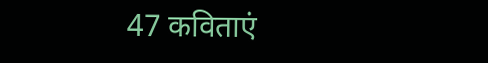47 कविताएं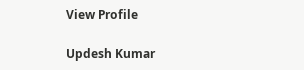View Profile

Updesh Kumar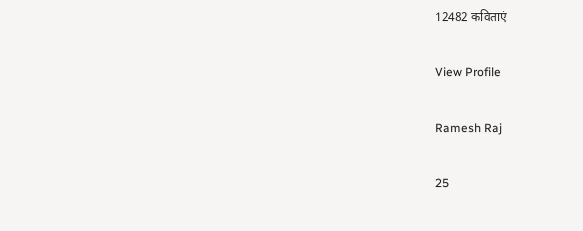12482 कविताएं

View Profile

Ramesh Raj

25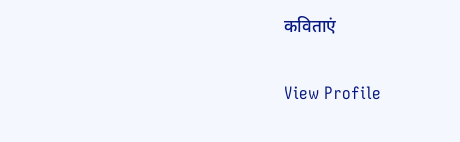कविताएं

View Profile